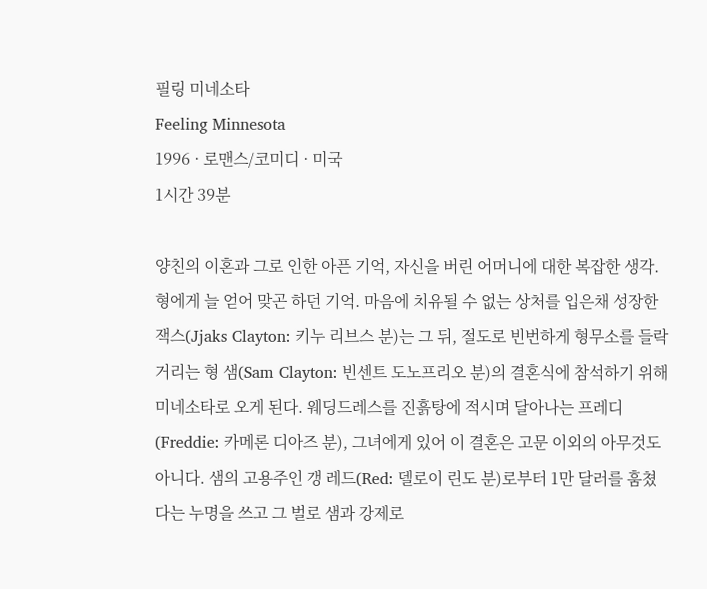필링 미네소타
Feeling Minnesota
1996 · 로맨스/코미디 · 미국
1시간 39분

양친의 이혼과 그로 인한 아픈 기억, 자신을 버린 어머니에 대한 복잡한 생각. 형에게 늘 얻어 맞곤 하던 기억. 마음에 치유될 수 없는 상처를 입은채 성장한 잭스(Jjaks Clayton: 키누 리브스 분)는 그 뒤, 절도로 빈번하게 형무소를 들락거리는 형 샘(Sam Clayton: 빈센트 도노프리오 분)의 결혼식에 참석하기 위해 미네소타로 오게 된다. 웨딩드레스를 진흙탕에 적시며 달아나는 프레디(Freddie: 카메론 디아즈 분), 그녀에게 있어 이 결혼은 고문 이외의 아무것도 아니다. 샘의 고용주인 갱 레드(Red: 델로이 린도 분)로부터 1만 달러를 훔쳤다는 누명을 쓰고 그 벌로 샘과 강제로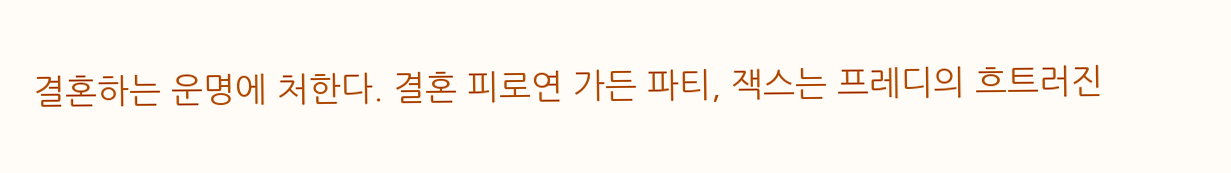결혼하는 운명에 처한다. 결혼 피로연 가든 파티, 잭스는 프레디의 흐트러진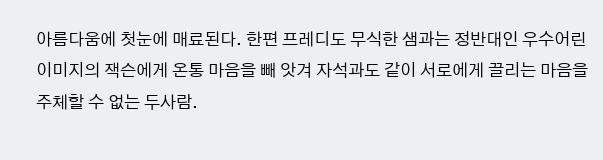아름다움에 첫눈에 매료된다. 한편 프레디도 무식한 샘과는 정반대인 우수어린 이미지의 잭슨에게 온통 마음을 빼 앗겨 자석과도 같이 서로에게 끌리는 마음을 주체할 수 없는 두사람.